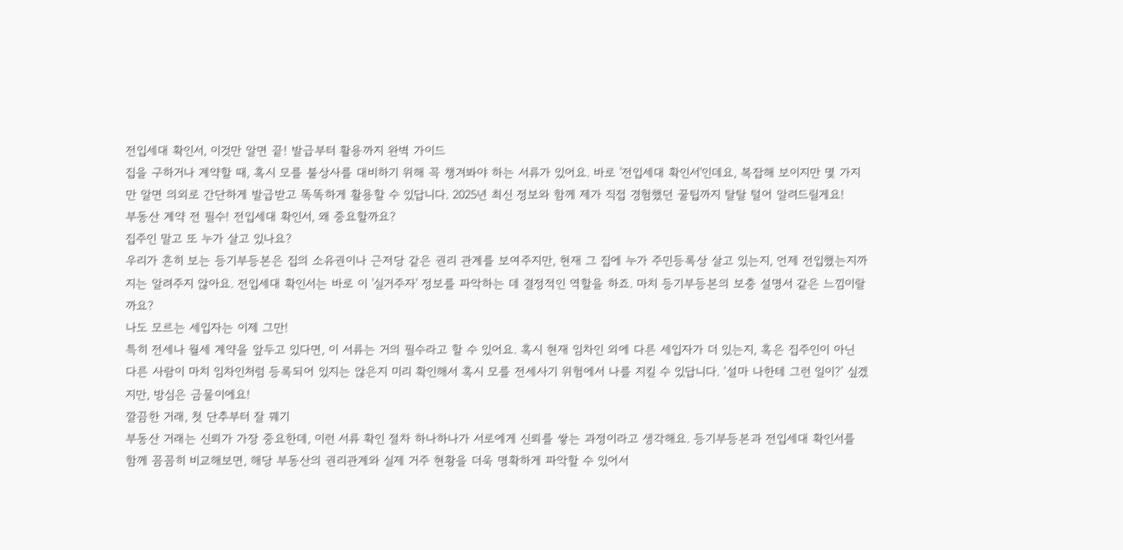전입세대 확인서, 이것만 알면 끝! 발급부터 활용까지 완벽 가이드
집을 구하거나 계약할 때, 혹시 모를 불상사를 대비하기 위해 꼭 챙겨봐야 하는 서류가 있어요. 바로 '전입세대 확인서'인데요, 복잡해 보이지만 몇 가지만 알면 의외로 간단하게 발급받고 똑똑하게 활용할 수 있답니다. 2025년 최신 정보와 함께 제가 직접 경험했던 꿀팁까지 탈탈 털어 알려드릴게요!
부동산 계약 전 필수! 전입세대 확인서, 왜 중요할까요?
집주인 말고 또 누가 살고 있나요?
우리가 흔히 보는 등기부등본은 집의 소유권이나 근저당 같은 권리 관계를 보여주지만, 현재 그 집에 누가 주민등록상 살고 있는지, 언제 전입했는지까지는 알려주지 않아요. 전입세대 확인서는 바로 이 '실거주자' 정보를 파악하는 데 결정적인 역할을 하죠. 마치 등기부등본의 보충 설명서 같은 느낌이랄까요?
나도 모르는 세입자는 이제 그만!
특히 전세나 월세 계약을 앞두고 있다면, 이 서류는 거의 필수라고 할 수 있어요. 혹시 현재 임차인 외에 다른 세입자가 더 있는지, 혹은 집주인이 아닌 다른 사람이 마치 임차인처럼 등록되어 있지는 않은지 미리 확인해서 혹시 모를 전세사기 위험에서 나를 지킬 수 있답니다. ‘설마 나한테 그런 일이?’ 싶겠지만, 방심은 금물이에요!
깔끔한 거래, 첫 단추부터 잘 꿰기
부동산 거래는 신뢰가 가장 중요한데, 이런 서류 확인 절차 하나하나가 서로에게 신뢰를 쌓는 과정이라고 생각해요. 등기부등본과 전입세대 확인서를 함께 꼼꼼히 비교해보면, 해당 부동산의 권리관계와 실제 거주 현황을 더욱 명확하게 파악할 수 있어서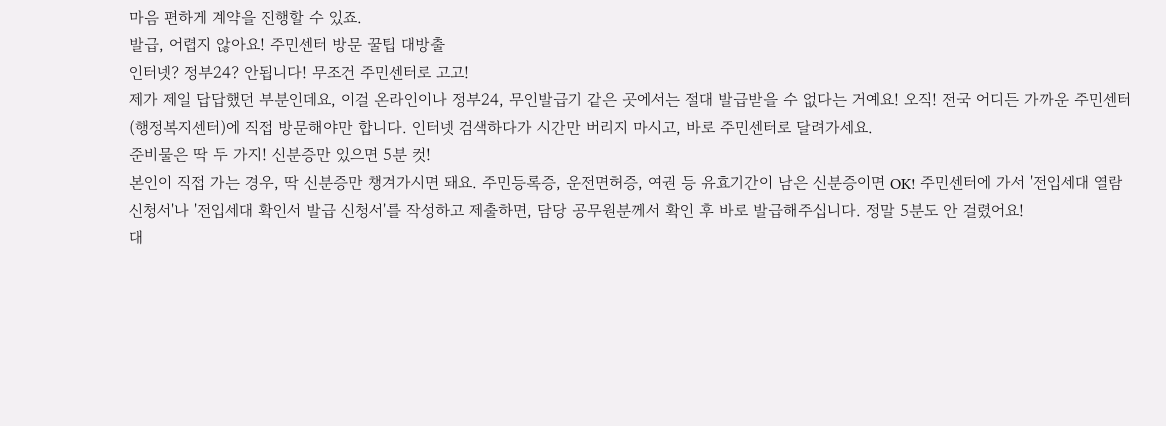마음 편하게 계약을 진행할 수 있죠.
발급, 어렵지 않아요! 주민센터 방문 꿀팁 대방출
인터넷? 정부24? 안됩니다! 무조건 주민센터로 고고!
제가 제일 답답했던 부분인데요, 이걸 온라인이나 정부24, 무인발급기 같은 곳에서는 절대 발급받을 수 없다는 거예요! 오직! 전국 어디든 가까운 주민센터(행정복지센터)에 직접 방문해야만 합니다. 인터넷 검색하다가 시간만 버리지 마시고, 바로 주민센터로 달려가세요.
준비물은 딱 두 가지! 신분증만 있으면 5분 컷!
본인이 직접 가는 경우, 딱 신분증만 챙겨가시면 돼요. 주민등록증, 운전면허증, 여권 등 유효기간이 남은 신분증이면 OK! 주민센터에 가서 '전입세대 열람 신청서'나 '전입세대 확인서 발급 신청서'를 작성하고 제출하면, 담당 공무원분께서 확인 후 바로 발급해주십니다. 정말 5분도 안 걸렸어요!
대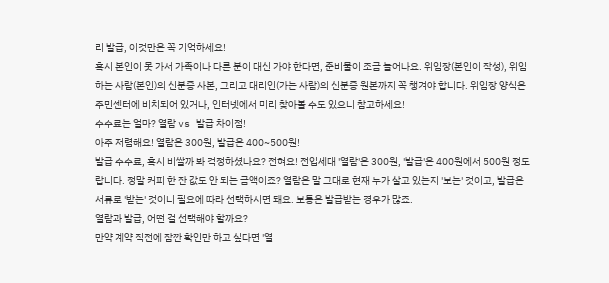리 발급, 이것만은 꼭 기억하세요!
혹시 본인이 못 가서 가족이나 다른 분이 대신 가야 한다면, 준비물이 조금 늘어나요. 위임장(본인이 작성), 위임하는 사람(본인)의 신분증 사본, 그리고 대리인(가는 사람)의 신분증 원본까지 꼭 챙겨야 합니다. 위임장 양식은 주민센터에 비치되어 있거나, 인터넷에서 미리 찾아볼 수도 있으니 참고하세요!
수수료는 얼마? 열람 vs 발급 차이점!
아주 저렴해요! 열람은 300원, 발급은 400~500원!
발급 수수료, 혹시 비쌀까 봐 걱정하셨나요? 전혀요! 전입세대 '열람'은 300원, '발급'은 400원에서 500원 정도랍니다. 정말 커피 한 잔 값도 안 되는 금액이죠? 열람은 말 그대로 현재 누가 살고 있는지 '보는' 것이고, 발급은 서류로 '받는' 것이니 필요에 따라 선택하시면 돼요. 보통은 발급받는 경우가 많죠.
열람과 발급, 어떤 걸 선택해야 할까요?
만약 계약 직전에 잠깐 확인만 하고 싶다면 '열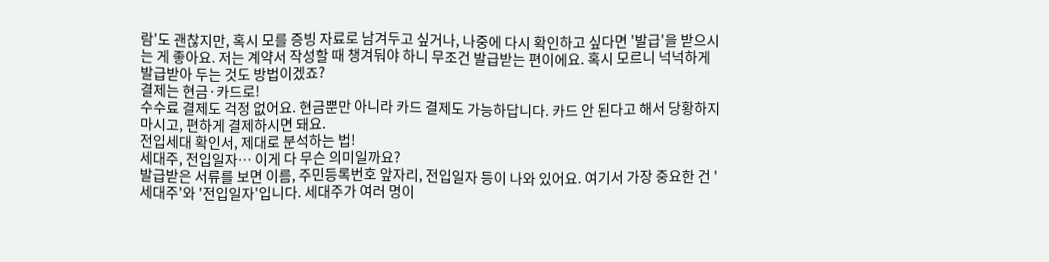람'도 괜찮지만, 혹시 모를 증빙 자료로 남겨두고 싶거나, 나중에 다시 확인하고 싶다면 '발급'을 받으시는 게 좋아요. 저는 계약서 작성할 때 챙겨둬야 하니 무조건 발급받는 편이에요. 혹시 모르니 넉넉하게 발급받아 두는 것도 방법이겠죠?
결제는 현금·카드로!
수수료 결제도 걱정 없어요. 현금뿐만 아니라 카드 결제도 가능하답니다. 카드 안 된다고 해서 당황하지 마시고, 편하게 결제하시면 돼요.
전입세대 확인서, 제대로 분석하는 법!
세대주, 전입일자… 이게 다 무슨 의미일까요?
발급받은 서류를 보면 이름, 주민등록번호 앞자리, 전입일자 등이 나와 있어요. 여기서 가장 중요한 건 '세대주'와 '전입일자'입니다. 세대주가 여러 명이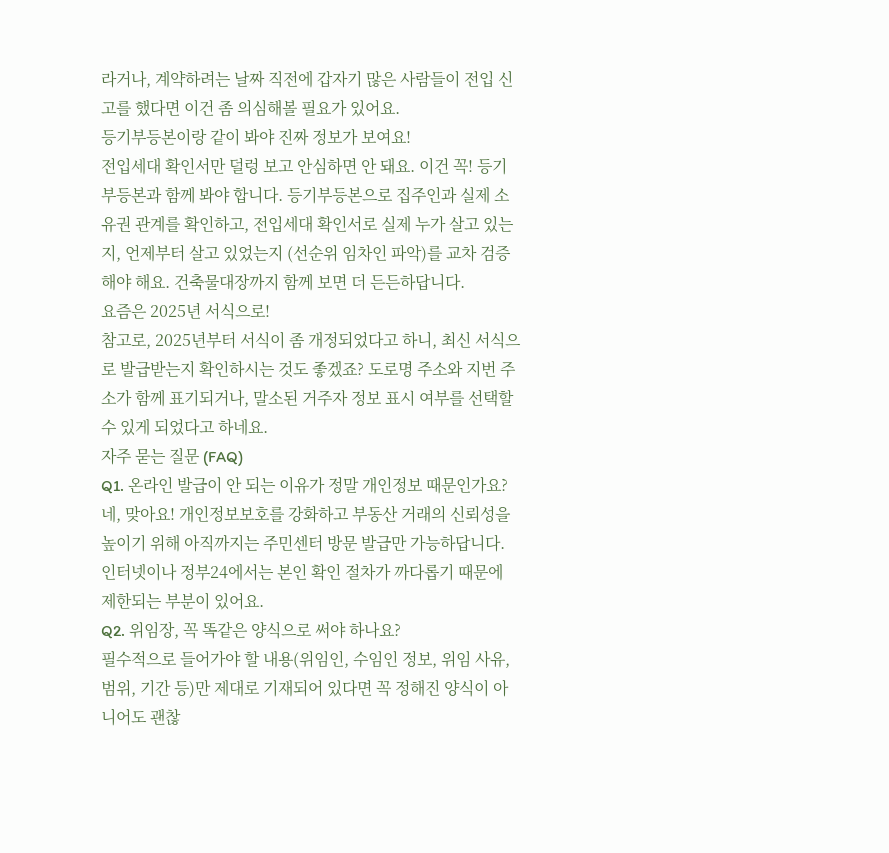라거나, 계약하려는 날짜 직전에 갑자기 많은 사람들이 전입 신고를 했다면 이건 좀 의심해볼 필요가 있어요.
등기부등본이랑 같이 봐야 진짜 정보가 보여요!
전입세대 확인서만 덜렁 보고 안심하면 안 돼요. 이건 꼭! 등기부등본과 함께 봐야 합니다. 등기부등본으로 집주인과 실제 소유권 관계를 확인하고, 전입세대 확인서로 실제 누가 살고 있는지, 언제부터 살고 있었는지 (선순위 임차인 파악)를 교차 검증해야 해요. 건축물대장까지 함께 보면 더 든든하답니다.
요즘은 2025년 서식으로!
참고로, 2025년부터 서식이 좀 개정되었다고 하니, 최신 서식으로 발급받는지 확인하시는 것도 좋겠죠? 도로명 주소와 지번 주소가 함께 표기되거나, 말소된 거주자 정보 표시 여부를 선택할 수 있게 되었다고 하네요.
자주 묻는 질문 (FAQ)
Q1. 온라인 발급이 안 되는 이유가 정말 개인정보 때문인가요?
네, 맞아요! 개인정보보호를 강화하고 부동산 거래의 신뢰성을 높이기 위해 아직까지는 주민센터 방문 발급만 가능하답니다. 인터넷이나 정부24에서는 본인 확인 절차가 까다롭기 때문에 제한되는 부분이 있어요.
Q2. 위임장, 꼭 똑같은 양식으로 써야 하나요?
필수적으로 들어가야 할 내용(위임인, 수임인 정보, 위임 사유, 범위, 기간 등)만 제대로 기재되어 있다면 꼭 정해진 양식이 아니어도 괜찮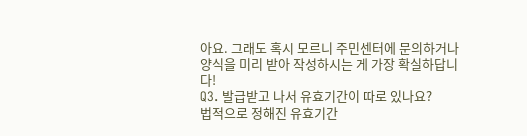아요. 그래도 혹시 모르니 주민센터에 문의하거나 양식을 미리 받아 작성하시는 게 가장 확실하답니다!
Q3. 발급받고 나서 유효기간이 따로 있나요?
법적으로 정해진 유효기간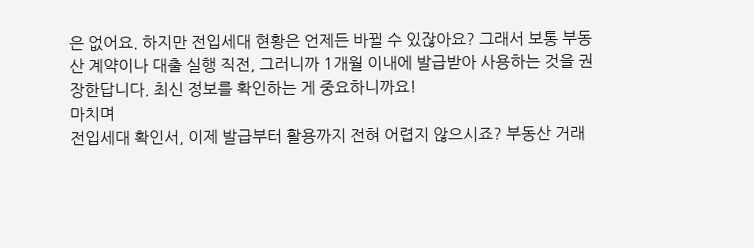은 없어요. 하지만 전입세대 현황은 언제든 바뀔 수 있잖아요? 그래서 보통 부동산 계약이나 대출 실행 직전, 그러니까 1개월 이내에 발급받아 사용하는 것을 권장한답니다. 최신 정보를 확인하는 게 중요하니까요!
마치며
전입세대 확인서, 이제 발급부터 활용까지 전혀 어렵지 않으시죠? 부동산 거래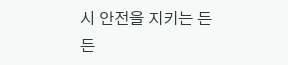시 안전을 지키는 든든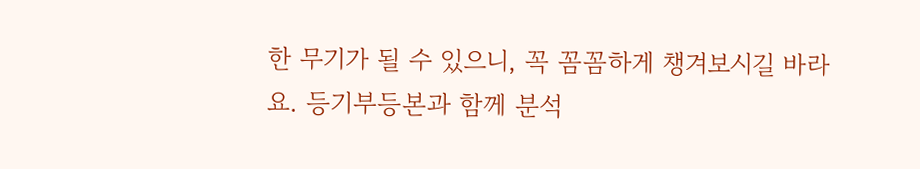한 무기가 될 수 있으니, 꼭 꼼꼼하게 챙겨보시길 바라요. 등기부등본과 함께 분석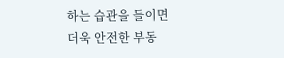하는 습관을 들이면 더욱 안전한 부동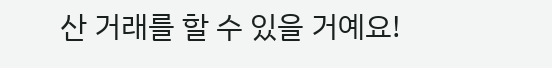산 거래를 할 수 있을 거예요!